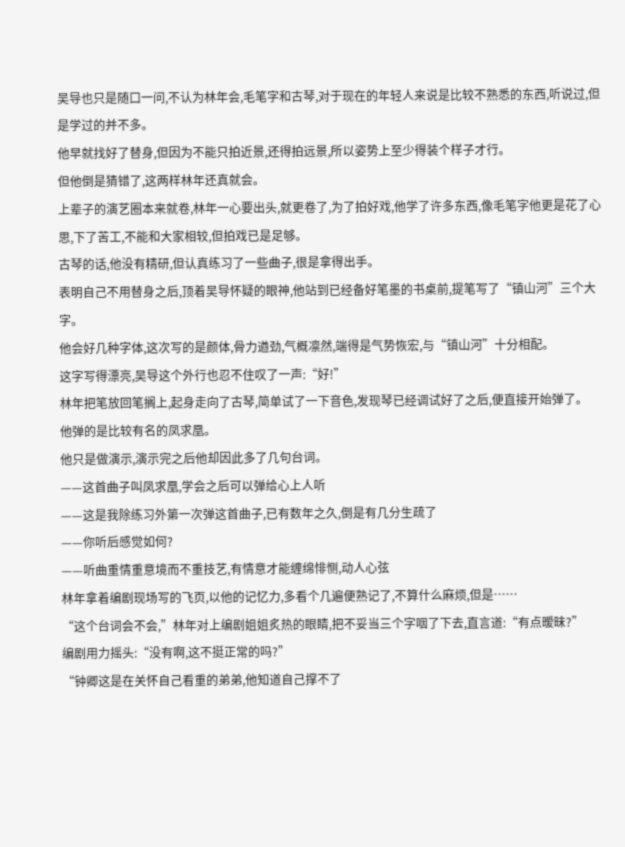吴导也只是随口一问,不认为林年会,毛笔字和古琴,对于现在的年轻人来说是比较不熟悉的东西,听说过,但是学过的并不多。
他早就找好了替身,但因为不能只拍近景,还得拍远景,所以姿势上至少得装个样子才行。
但他倒是猜错了,这两样林年还真就会。
上辈子的演艺圈本来就卷,林年一心要出头,就更卷了,为了拍好戏,他学了许多东西,像毛笔字他更是花了心思,下了苦工,不能和大家相较,但拍戏已是足够。
古琴的话,他没有精研,但认真练习了一些曲子,很是拿得出手。
表明自己不用替身之后,顶着吴导怀疑的眼神,他站到已经备好笔墨的书桌前,提笔写了“镇山河”三个大字。
他会好几种字体,这次写的是颜体,骨力遒劲,气概凛然,端得是气势恢宏,与“镇山河”十分相配。
这字写得漂亮,吴导这个外行也忍不住叹了一声:“好!”
林年把笔放回笔搁上,起身走向了古琴,简单试了一下音色,发现琴已经调试好了之后,便直接开始弹了。
他弹的是比较有名的凤求凰。
他只是做演示,演示完之后他却因此多了几句台词。
——这首曲子叫凤求凰,学会之后可以弹给心上人听
——这是我除练习外第一次弹这首曲子,已有数年之久,倒是有几分生疏了
——你听后感觉如何?
——听曲重情重意境而不重技艺,有情意才能缠绵悱恻,动人心弦
林年拿着编剧现场写的飞页,以他的记忆力,多看个几遍便熟记了,不算什么麻烦,但是……
“这个台词会不会,”林年对上编剧姐姐炙热的眼睛,把不妥当三个字咽了下去,直言道:“有点暧昧?”
编剧用力摇头:“没有啊,这不挺正常的吗?”
“钟卿这是在关怀自己看重的弟弟,他知道自己撑不了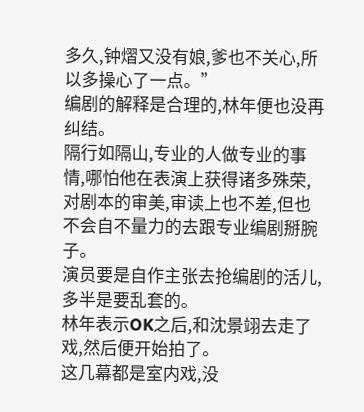多久,钟熠又没有娘,爹也不关心,所以多操心了一点。”
编剧的解释是合理的,林年便也没再纠结。
隔行如隔山,专业的人做专业的事情,哪怕他在表演上获得诸多殊荣,对剧本的审美,审读上也不差,但也不会自不量力的去跟专业编剧掰腕子。
演员要是自作主张去抢编剧的活儿,多半是要乱套的。
林年表示OK之后,和沈景翊去走了戏,然后便开始拍了。
这几幕都是室内戏,没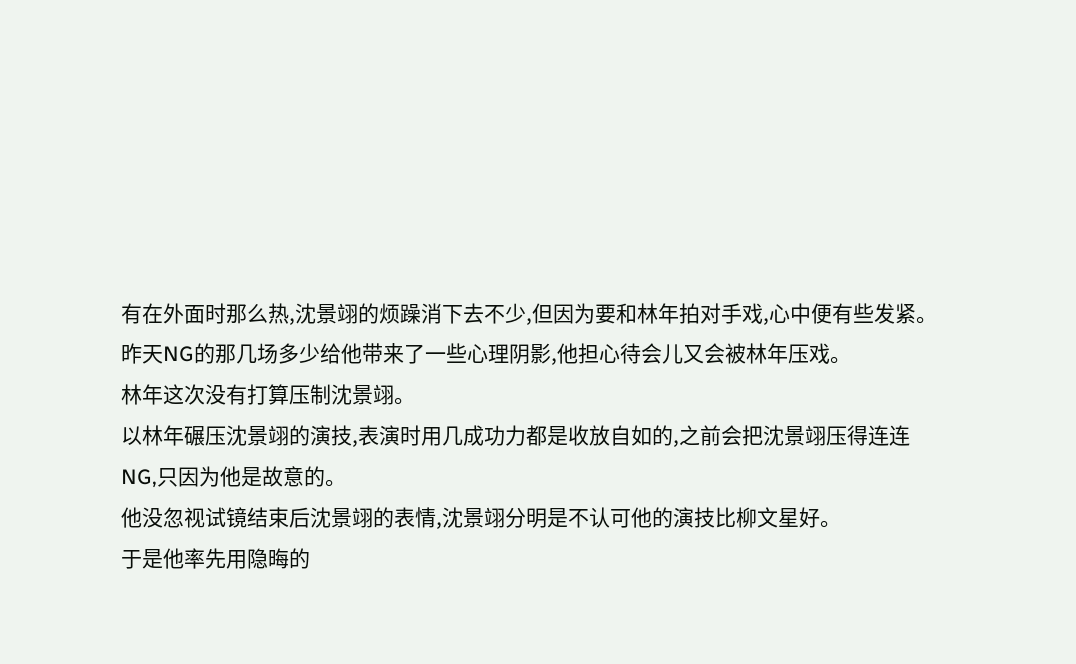有在外面时那么热,沈景翊的烦躁消下去不少,但因为要和林年拍对手戏,心中便有些发紧。
昨天NG的那几场多少给他带来了一些心理阴影,他担心待会儿又会被林年压戏。
林年这次没有打算压制沈景翊。
以林年碾压沈景翊的演技,表演时用几成功力都是收放自如的,之前会把沈景翊压得连连NG,只因为他是故意的。
他没忽视试镜结束后沈景翊的表情,沈景翊分明是不认可他的演技比柳文星好。
于是他率先用隐晦的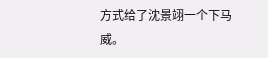方式给了沈景翊一个下马威。